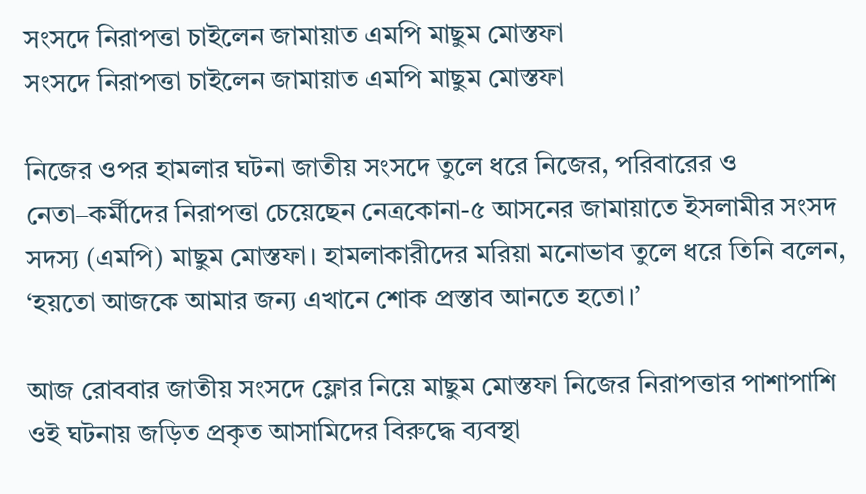সংসদে নিরাপত্তা চাইলেন জামায়াত এমপি মাছুম মোস্তফা
সংসদে নিরাপত্তা চাইলেন জামায়াত এমপি মাছুম মোস্তফা

নিজের ওপর হামলার ঘটনা জাতীয় সংসদে তুলে ধরে নিজের, পরিবারের ও নেতা–কর্মীদের নিরাপত্তা চেয়েছেন নেত্রকোনা-৫ আসনের জামায়াতে ইসলামীর সংসদ সদস্য (এমপি) মাছুম মোস্তফা। হামলাকারীদের মরিয়া মনোভাব তুলে ধরে তিনি বলেন, ‘হয়তো আজকে আমার জন্য এখানে শোক প্রস্তাব আনতে হতো।’

আজ রোববার জাতীয় সংসদে ফ্লোর নিয়ে মাছুম মোস্তফা নিজের নিরাপত্তার পাশাপাশি ওই ঘটনায় জড়িত প্রকৃত আসামিদের বিরুদ্ধে ব্যবস্থা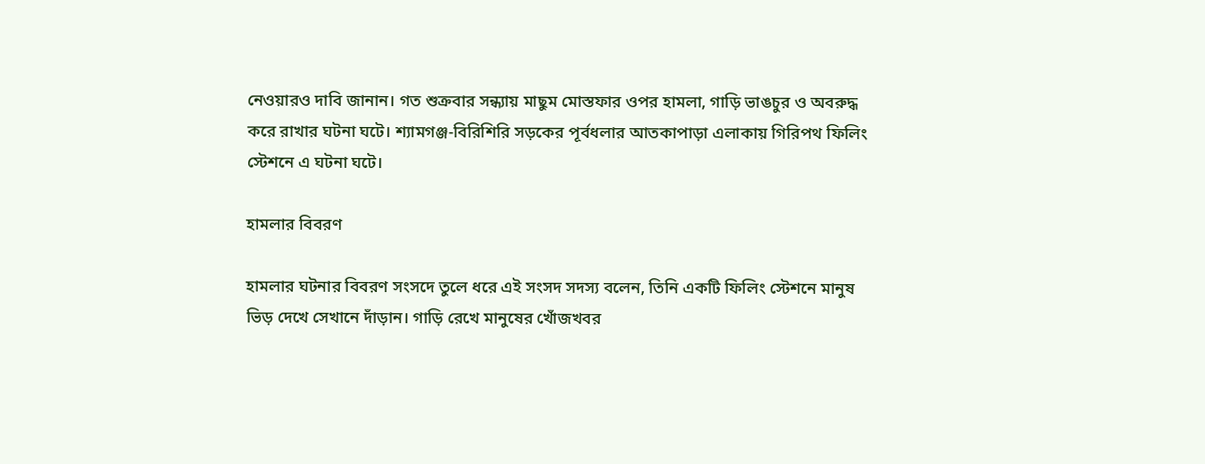নেওয়ারও দাবি জানান। গত শুক্রবার সন্ধ্যায় মাছুম মোস্তফার ওপর হামলা, গাড়ি ভাঙচুর ও অবরুদ্ধ করে রাখার ঘটনা ঘটে। শ্যামগঞ্জ-বিরিশিরি সড়কের পূর্বধলার আতকাপাড়া এলাকায় গিরিপথ ফিলিং স্টেশনে এ ঘটনা ঘটে।

হামলার বিবরণ

হামলার ঘটনার বিবরণ সংসদে তুলে ধরে এই সংসদ সদস্য বলেন, তিনি একটি ফিলিং স্টেশনে মানুষ ভিড় দেখে সেখানে দাঁড়ান। গাড়ি রেখে মানুষের খোঁজখবর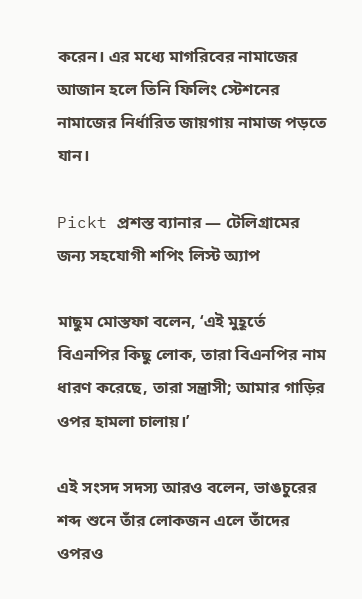করেন। এর মধ্যে মাগরিবের নামাজের আজান হলে তিনি ফিলিং স্টেশনের নামাজের নির্ধারিত জায়গায় নামাজ পড়তে যান।

Pickt প্রশস্ত ব্যানার — টেলিগ্রামের জন্য সহযোগী শপিং লিস্ট অ্যাপ

মাছুম মোস্তফা বলেন, ‘এই মুহূর্তে বিএনপির কিছু লোক, তারা বিএনপির নাম ধারণ করেছে, তারা সন্ত্রাসী; আমার গাড়ির ওপর হামলা চালায়।’

এই সংসদ সদস্য আরও বলেন, ভাঙচুরের শব্দ শুনে তাঁর লোকজন এলে তাঁদের ওপরও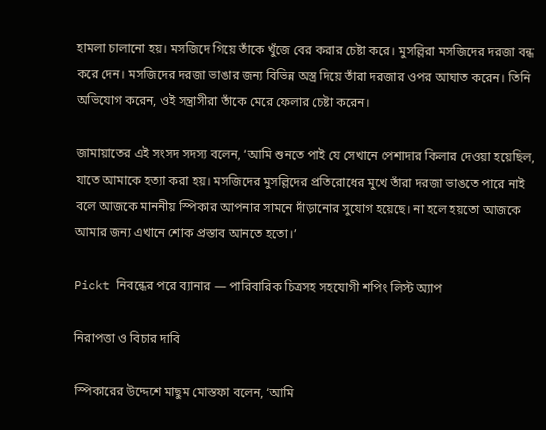হামলা চালানো হয়। মসজিদে গিয়ে তাঁকে খুঁজে বের করার চেষ্টা করে। মুসল্লিরা মসজিদের দরজা বন্ধ করে দেন। মসজিদের দরজা ভাঙার জন্য বিভিন্ন অস্ত্র দিয়ে তাঁরা দরজার ওপর আঘাত করেন। তিনি অভিযোগ করেন, ওই সন্ত্রাসীরা তাঁকে মেরে ফেলার চেষ্টা করেন।

জামায়াতের এই সংসদ সদস্য বলেন, ‘আমি শুনতে পাই যে সেখানে পেশাদার কিলার দেওয়া হয়েছিল, যাতে আমাকে হত্যা করা হয়। মসজিদের মুসল্লিদের প্রতিরোধের মুখে তাঁরা দরজা ভাঙতে পারে নাই বলে আজকে মাননীয় স্পিকার আপনার সামনে দাঁড়ানোর সুযোগ হয়েছে। না হলে হয়তো আজকে আমার জন্য এখানে শোক প্রস্তাব আনতে হতো।’

Pickt নিবন্ধের পরে ব্যানার — পারিবারিক চিত্রসহ সহযোগী শপিং লিস্ট অ্যাপ

নিরাপত্তা ও বিচার দাবি

স্পিকারের উদ্দেশে মাছুম মোস্তফা বলেন, ‘আমি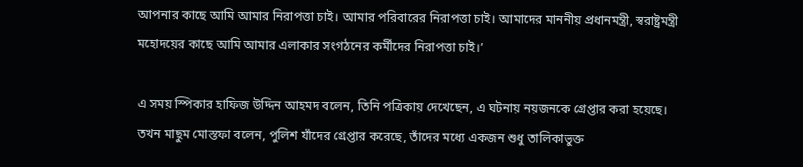আপনার কাছে আমি আমার নিরাপত্তা চাই। আমার পরিবারের নিরাপত্তা চাই। আমাদের মাননীয় প্রধানমন্ত্রী, স্বরাষ্ট্রমন্ত্রী মহোদয়ের কাছে আমি আমার এলাকার সংগঠনের কর্মীদের নিরাপত্তা চাই।’

এ সময় স্পিকার হাফিজ উদ্দিন আহমদ বলেন, তিনি পত্রিকায় দেখেছেন, এ ঘটনায় নয়জনকে গ্রেপ্তার করা হয়েছে। তখন মাছুম মোস্তফা বলেন, পুলিশ যাঁদের গ্রেপ্তার করেছে, তাঁদের মধ্যে একজন শুধু তালিকাভুক্ত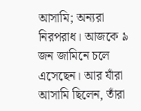আসামি; অন্যরা নিরপরাধ। আজকে ৯ জন জামিনে চলে এসেছেন। আর যাঁরা আসামি ছিলেন, তাঁরা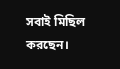সবাই মিছিল করছেন।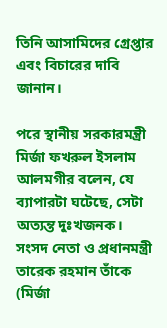তিনি আসামিদের গ্রেপ্তার এবং বিচারের দাবি জানান।

পরে স্থানীয় সরকারমন্ত্রী মির্জা ফখরুল ইসলাম আলমগীর বলেন, যে ব্যাপারটা ঘটেছে, সেটা অত্যন্ত দুঃখজনক। সংসদ নেতা ও প্রধানমন্ত্রী তারেক রহমান তাঁকে (মির্জা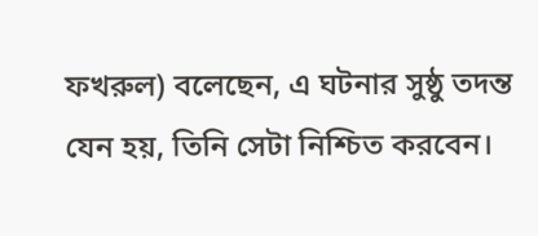ফখরুল) বলেছেন, এ ঘটনার সুষ্ঠু তদন্ত যেন হয়, তিনি সেটা নিশ্চিত করবেন।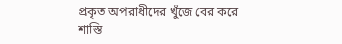প্রকৃত অপরাধীদের খুঁজে বের করে শাস্তি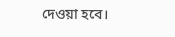দেওয়া হবে।